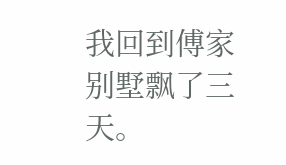我回到傅家别墅飘了三天。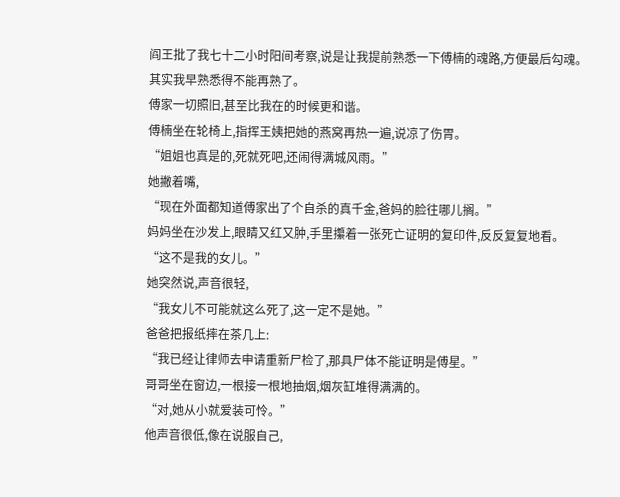阎王批了我七十二小时阳间考察,说是让我提前熟悉一下傅楠的魂路,方便最后勾魂。
其实我早熟悉得不能再熟了。
傅家一切照旧,甚至比我在的时候更和谐。
傅楠坐在轮椅上,指挥王姨把她的燕窝再热一遍,说凉了伤胃。
“姐姐也真是的,死就死吧,还闹得满城风雨。”
她撇着嘴,
“现在外面都知道傅家出了个自杀的真千金,爸妈的脸往哪儿搁。”
妈妈坐在沙发上,眼睛又红又肿,手里攥着一张死亡证明的复印件,反反复复地看。
“这不是我的女儿。”
她突然说,声音很轻,
“我女儿不可能就这么死了,这一定不是她。”
爸爸把报纸摔在茶几上:
“我已经让律师去申请重新尸检了,那具尸体不能证明是傅星。”
哥哥坐在窗边,一根接一根地抽烟,烟灰缸堆得满满的。
“对,她从小就爱装可怜。”
他声音很低,像在说服自己,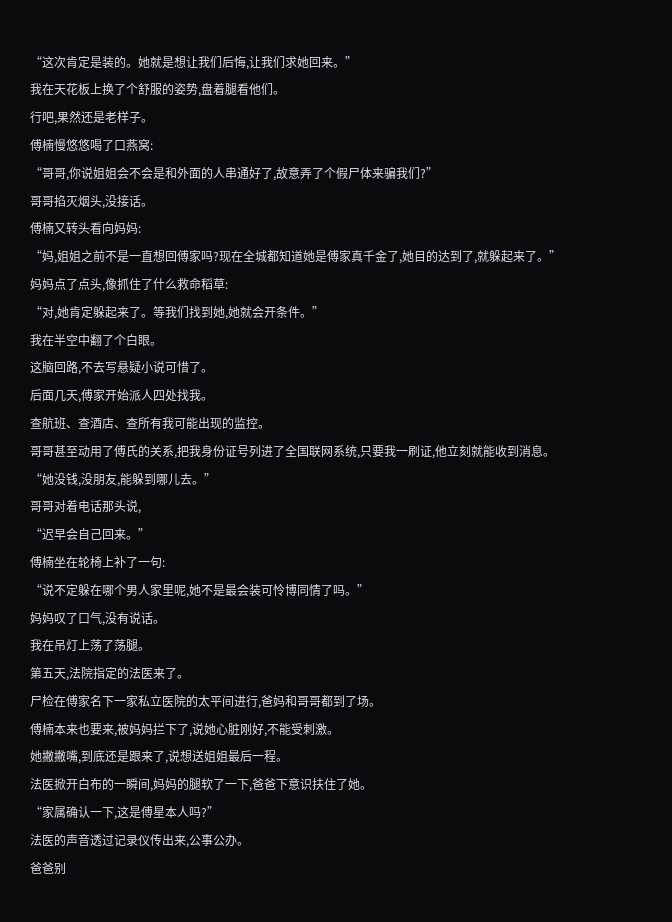“这次肯定是装的。她就是想让我们后悔,让我们求她回来。”
我在天花板上换了个舒服的姿势,盘着腿看他们。
行吧,果然还是老样子。
傅楠慢悠悠喝了口燕窝:
“哥哥,你说姐姐会不会是和外面的人串通好了,故意弄了个假尸体来骗我们?”
哥哥掐灭烟头,没接话。
傅楠又转头看向妈妈:
“妈,姐姐之前不是一直想回傅家吗?现在全城都知道她是傅家真千金了,她目的达到了,就躲起来了。”
妈妈点了点头,像抓住了什么救命稻草:
“对,她肯定躲起来了。等我们找到她,她就会开条件。”
我在半空中翻了个白眼。
这脑回路,不去写悬疑小说可惜了。
后面几天,傅家开始派人四处找我。
查航班、查酒店、查所有我可能出现的监控。
哥哥甚至动用了傅氏的关系,把我身份证号列进了全国联网系统,只要我一刷证,他立刻就能收到消息。
“她没钱,没朋友,能躲到哪儿去。”
哥哥对着电话那头说,
“迟早会自己回来。”
傅楠坐在轮椅上补了一句:
“说不定躲在哪个男人家里呢,她不是最会装可怜博同情了吗。”
妈妈叹了口气,没有说话。
我在吊灯上荡了荡腿。
第五天,法院指定的法医来了。
尸检在傅家名下一家私立医院的太平间进行,爸妈和哥哥都到了场。
傅楠本来也要来,被妈妈拦下了,说她心脏刚好,不能受刺激。
她撇撇嘴,到底还是跟来了,说想送姐姐最后一程。
法医掀开白布的一瞬间,妈妈的腿软了一下,爸爸下意识扶住了她。
“家属确认一下,这是傅星本人吗?”
法医的声音透过记录仪传出来,公事公办。
爸爸别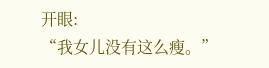开眼:
“我女儿没有这么瘦。”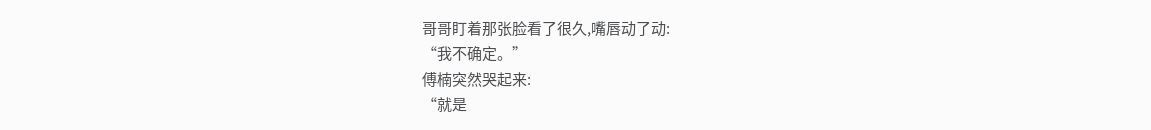哥哥盯着那张脸看了很久,嘴唇动了动:
“我不确定。”
傅楠突然哭起来:
“就是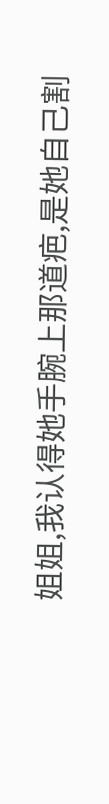姐姐,我认得她手腕上那道疤,是她自己割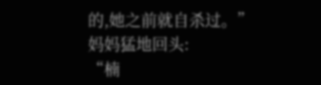的,她之前就自杀过。”
妈妈猛地回头:
“楠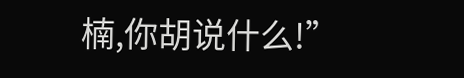楠,你胡说什么!”